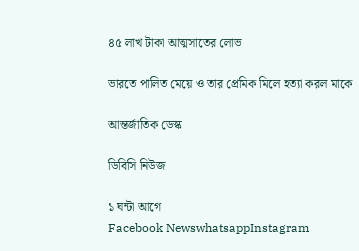৪৫ লাখ টাকা আত্মসাতের লোভ

ভারতে পালিত মেয়ে ও তার প্রেমিক মিলে হত্যা করল মাকে

আন্তর্জাতিক ডেস্ক

ডিবিসি নিউজ

১ ঘন্টা আগে
Facebook NewswhatsappInstagram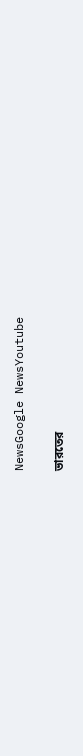NewsGoogle NewsYoutube

ভারতের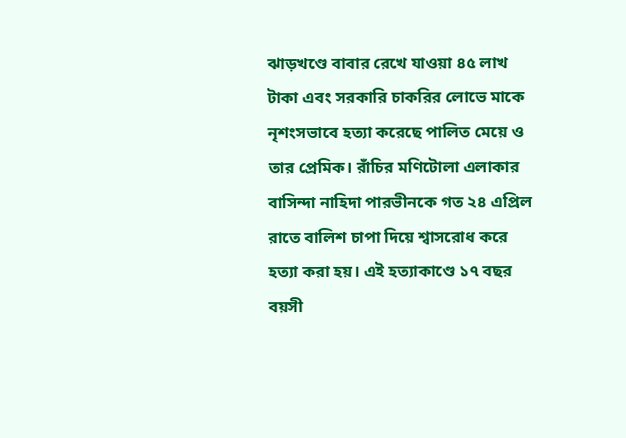ঝাড়খণ্ডে বাবার রেখে যাওয়া ৪৫ লাখ টাকা এবং সরকারি চাকরির লোভে মাকে নৃশংসভাবে হত্যা করেছে পালিত মেয়ে ও তার প্রেমিক। রাঁচির মণিটোলা এলাকার বাসিন্দা নাহিদা পারভীনকে গত ২৪ এপ্রিল রাতে বালিশ চাপা দিয়ে শ্বাসরোধ করে হত্যা করা হয়। এই হত্যাকাণ্ডে ১৭ বছর বয়সী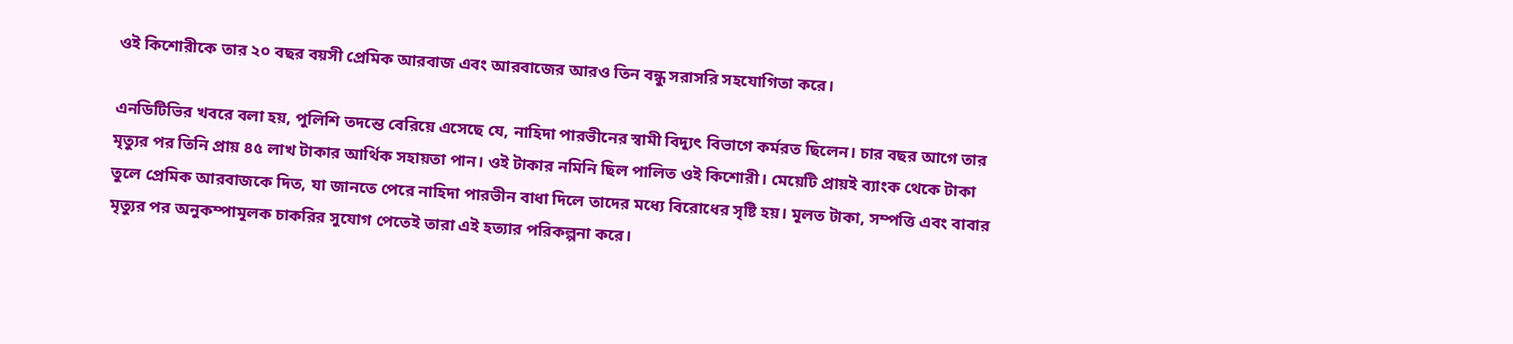ওই কিশোরীকে তার ২০ বছর বয়সী প্রেমিক আরবাজ এবং আরবাজের আরও তিন বন্ধু সরাসরি সহযোগিতা করে।

এনডিটিভির খবরে বলা হয়, পুলিশি তদন্তে বেরিয়ে এসেছে যে, নাহিদা পারভীনের স্বামী বিদ্যুৎ বিভাগে কর্মরত ছিলেন। চার বছর আগে তার মৃত্যুর পর তিনি প্রায় ৪৫ লাখ টাকার আর্থিক সহায়তা পান। ওই টাকার নমিনি ছিল পালিত ওই কিশোরী। মেয়েটি প্রায়ই ব্যাংক থেকে টাকা তুলে প্রেমিক আরবাজকে দিত, যা জানতে পেরে নাহিদা পারভীন বাধা দিলে তাদের মধ্যে বিরোধের সৃষ্টি হয়। মূলত টাকা, সম্পত্তি এবং বাবার মৃত্যুর পর অনুকম্পামূলক চাকরির সুযোগ পেতেই তারা এই হত্যার পরিকল্পনা করে।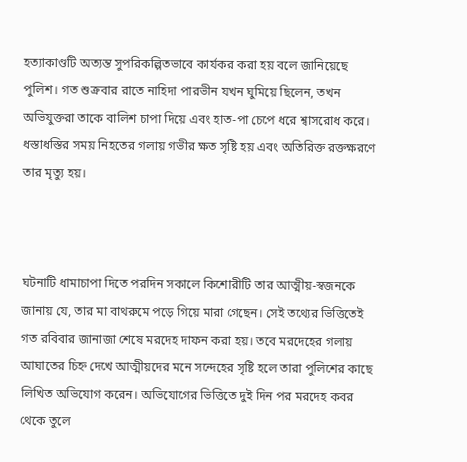হত্যাকাণ্ডটি অত্যন্ত সুপরিকল্পিতভাবে কার্যকর করা হয় বলে জানিয়েছে পুলিশ। গত শুক্রবার রাতে নাহিদা পারভীন যখন ঘুমিয়ে ছিলেন, তখন অভিযুক্তরা তাকে বালিশ চাপা দিয়ে এবং হাত-পা চেপে ধরে শ্বাসরোধ করে। ধস্তাধস্তির সময় নিহতের গলায় গভীর ক্ষত সৃষ্টি হয় এবং অতিরিক্ত রক্তক্ষরণে তার মৃত্যু হয়।



ঘটনাটি ধামাচাপা দিতে পরদিন সকালে কিশোরীটি তার আত্মীয়-স্বজনকে জানায় যে, তার মা বাথরুমে পড়ে গিয়ে মারা গেছেন। সেই তথ্যের ভিত্তিতেই গত রবিবার জানাজা শেষে মরদেহ দাফন করা হয়। তবে মরদেহের গলায় আঘাতের চিহ্ন দেখে আত্মীয়দের মনে সন্দেহের সৃষ্টি হলে তারা পুলিশের কাছে লিখিত অভিযোগ করেন। অভিযোগের ভিত্তিতে দুই দিন পর মরদেহ কবর থেকে তুলে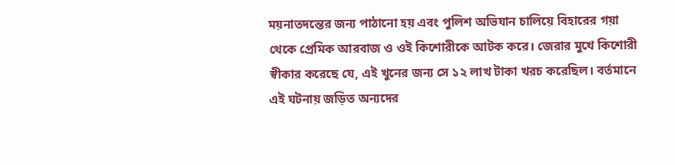ময়নাতদন্তের জন্য পাঠানো হয় এবং পুলিশ অভিযান চালিয়ে বিহারের গয়া থেকে প্রেমিক আরবাজ ও ওই কিশোরীকে আটক করে। জেরার মুখে কিশোরী স্বীকার করেছে যে, এই খুনের জন্য সে ১২ লাখ টাকা খরচ করেছিল। বর্তমানে এই ঘটনায় জড়িত অন্যদের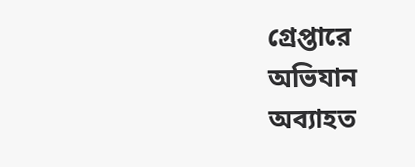গ্রেপ্তারে অভিযান অব্যাহত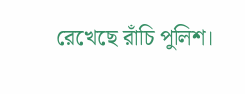রেখেছে রাঁচি পুলিশ।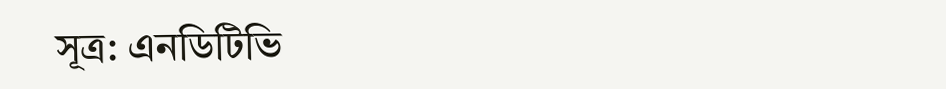সূত্র: এনডিটিভি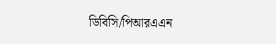ডিবিসি/পিআরএএন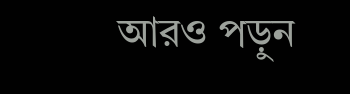আরও পড়ুন